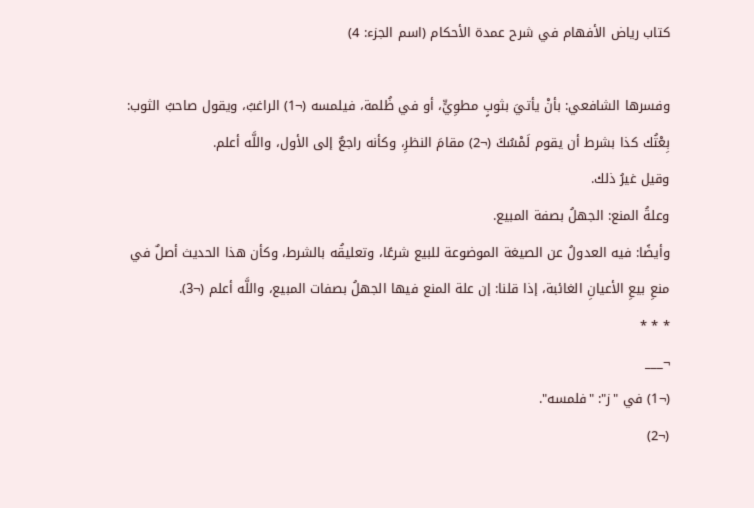كتاب رياض الأفهام في شرح عمدة الأحكام (اسم الجزء: 4)

وفسرها الشافعي: بأنْ يأتيَ بثوبٍ مطوِيٍّ، أو في ظُلمة، فيلمسه (¬1) الراغبُ، ويقول صاحبُ الثوب: بِعْتُك كذا بشرط أن يقوم لَمْسُكَ (¬2) مقامَ النظرِ، وكأنه راجعٌ إلى الأول، واللَّه أعلم.
وقيل غيرُ ذلك.
وعلةُ المنع: الجهلُ بصفة المبيع.
وأيضًا: فيه العدولُ عن الصيغة الموضوعة للبيع شرعًا، وتعليقُه بالشرط، وكأن هذا الحديث أصلٌ في منعِ بيعِ الأعيانِ الغائبة، إذا قلنا: إن علة المنع فيها الجهلُ بصفات المبيع، واللَّه أعلم (¬3).
* * *
¬___
(¬1) في "ز": "فلمسه".
(¬2)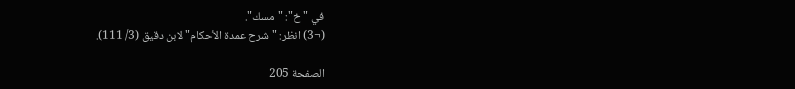في "خ": "مسك".
(¬3) انظر: "شرح عمدة الأحكام" لابن دقيق (3/ 111).

الصفحة 205